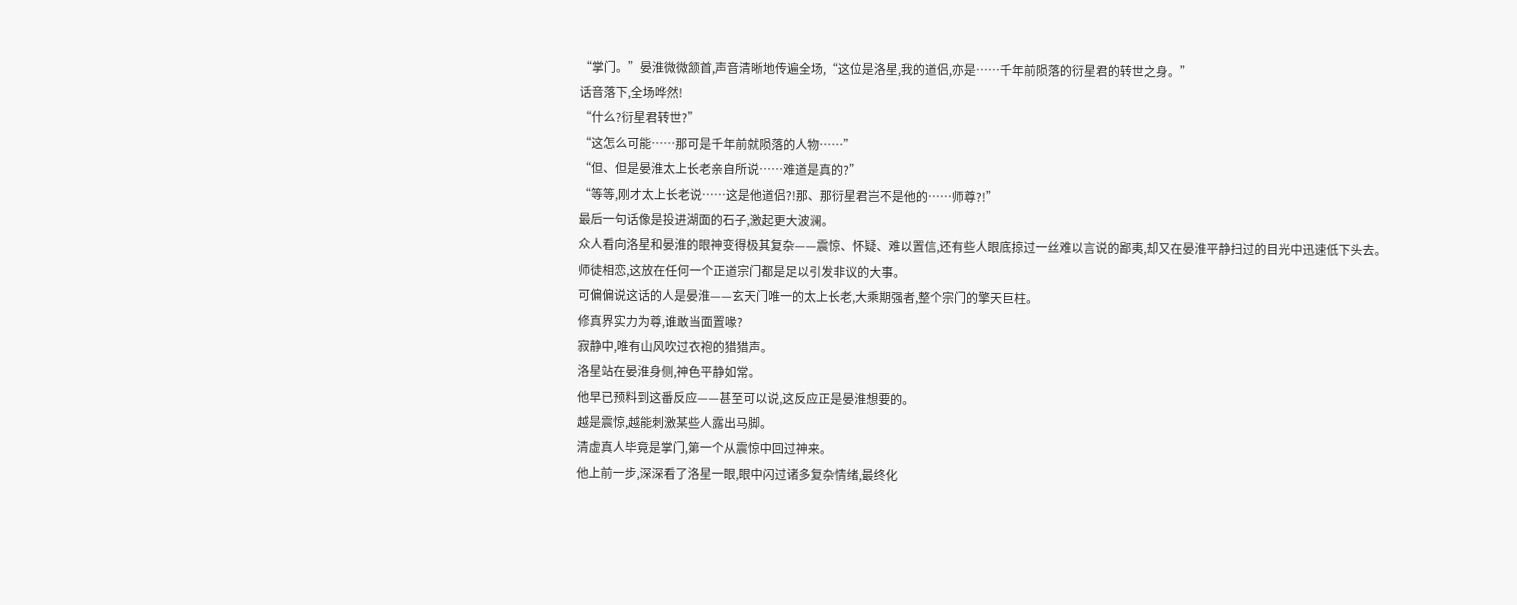“掌门。”晏淮微微颔首,声音清晰地传遍全场,“这位是洛星,我的道侣,亦是……千年前陨落的衍星君的转世之身。”
话音落下,全场哗然!
“什么?衍星君转世?”
“这怎么可能……那可是千年前就陨落的人物……”
“但、但是晏淮太上长老亲自所说……难道是真的?”
“等等,刚才太上长老说……这是他道侣?!那、那衍星君岂不是他的……师尊?!”
最后一句话像是投进湖面的石子,激起更大波澜。
众人看向洛星和晏淮的眼神变得极其复杂——震惊、怀疑、难以置信,还有些人眼底掠过一丝难以言说的鄙夷,却又在晏淮平静扫过的目光中迅速低下头去。
师徒相恋,这放在任何一个正道宗门都是足以引发非议的大事。
可偏偏说这话的人是晏淮——玄天门唯一的太上长老,大乘期强者,整个宗门的擎天巨柱。
修真界实力为尊,谁敢当面置喙?
寂静中,唯有山风吹过衣袍的猎猎声。
洛星站在晏淮身侧,神色平静如常。
他早已预料到这番反应——甚至可以说,这反应正是晏淮想要的。
越是震惊,越能刺激某些人露出马脚。
清虚真人毕竟是掌门,第一个从震惊中回过神来。
他上前一步,深深看了洛星一眼,眼中闪过诸多复杂情绪,最终化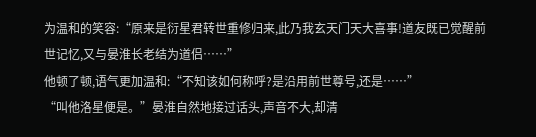为温和的笑容:“原来是衍星君转世重修归来,此乃我玄天门天大喜事!道友既已觉醒前世记忆,又与晏淮长老结为道侣……”
他顿了顿,语气更加温和:“不知该如何称呼?是沿用前世尊号,还是……”
“叫他洛星便是。”晏淮自然地接过话头,声音不大,却清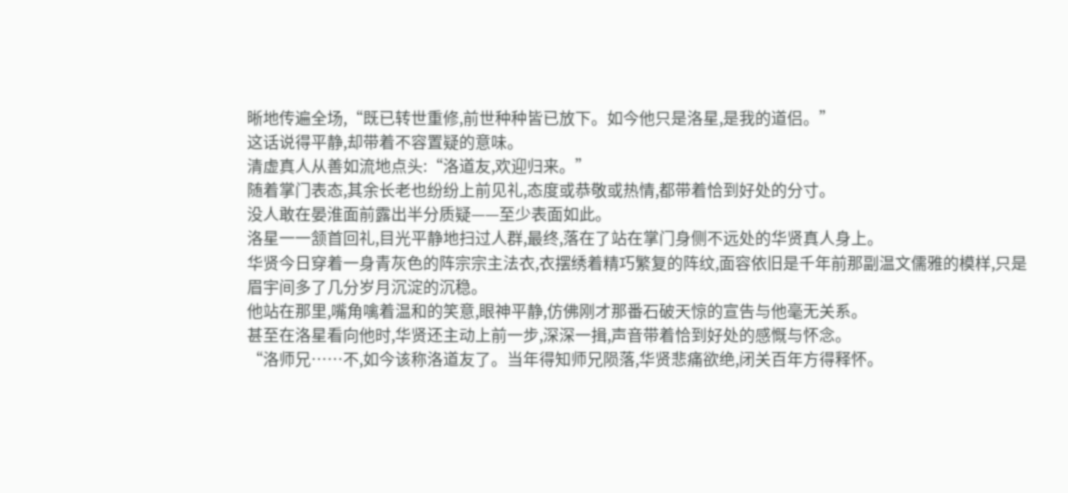晰地传遍全场,“既已转世重修,前世种种皆已放下。如今他只是洛星,是我的道侣。”
这话说得平静,却带着不容置疑的意味。
清虚真人从善如流地点头:“洛道友,欢迎归来。”
随着掌门表态,其余长老也纷纷上前见礼,态度或恭敬或热情,都带着恰到好处的分寸。
没人敢在晏淮面前露出半分质疑——至少表面如此。
洛星一一颔首回礼,目光平静地扫过人群,最终,落在了站在掌门身侧不远处的华贤真人身上。
华贤今日穿着一身青灰色的阵宗宗主法衣,衣摆绣着精巧繁复的阵纹,面容依旧是千年前那副温文儒雅的模样,只是眉宇间多了几分岁月沉淀的沉稳。
他站在那里,嘴角噙着温和的笑意,眼神平静,仿佛刚才那番石破天惊的宣告与他毫无关系。
甚至在洛星看向他时,华贤还主动上前一步,深深一揖,声音带着恰到好处的感慨与怀念。
“洛师兄……不,如今该称洛道友了。当年得知师兄陨落,华贤悲痛欲绝,闭关百年方得释怀。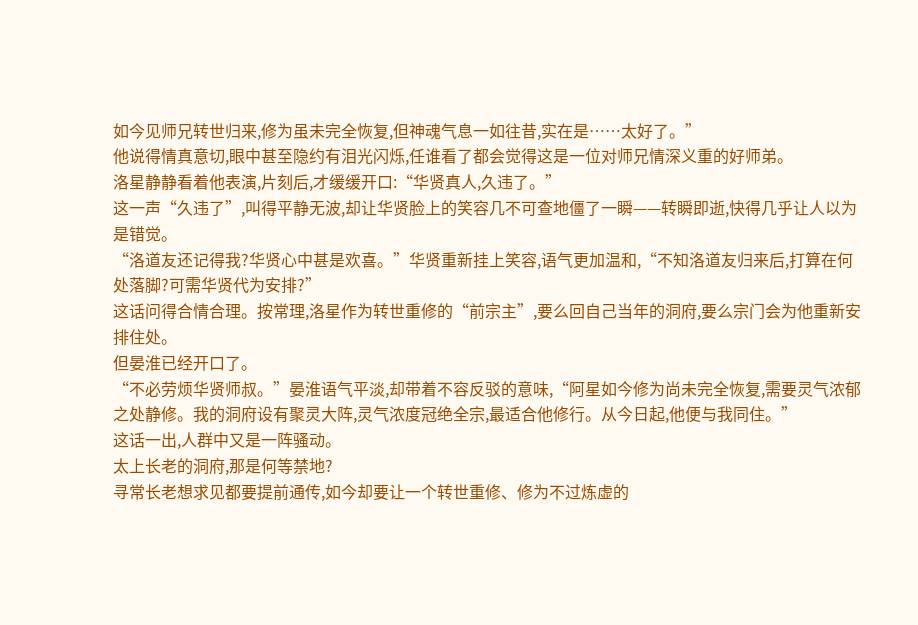如今见师兄转世归来,修为虽未完全恢复,但神魂气息一如往昔,实在是……太好了。”
他说得情真意切,眼中甚至隐约有泪光闪烁,任谁看了都会觉得这是一位对师兄情深义重的好师弟。
洛星静静看着他表演,片刻后,才缓缓开口:“华贤真人,久违了。”
这一声“久违了”,叫得平静无波,却让华贤脸上的笑容几不可查地僵了一瞬——转瞬即逝,快得几乎让人以为是错觉。
“洛道友还记得我?华贤心中甚是欢喜。”华贤重新挂上笑容,语气更加温和,“不知洛道友归来后,打算在何处落脚?可需华贤代为安排?”
这话问得合情合理。按常理,洛星作为转世重修的“前宗主”,要么回自己当年的洞府,要么宗门会为他重新安排住处。
但晏淮已经开口了。
“不必劳烦华贤师叔。”晏淮语气平淡,却带着不容反驳的意味,“阿星如今修为尚未完全恢复,需要灵气浓郁之处静修。我的洞府设有聚灵大阵,灵气浓度冠绝全宗,最适合他修行。从今日起,他便与我同住。”
这话一出,人群中又是一阵骚动。
太上长老的洞府,那是何等禁地?
寻常长老想求见都要提前通传,如今却要让一个转世重修、修为不过炼虚的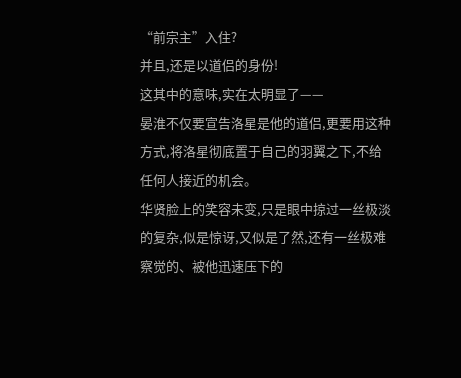“前宗主”入住?
并且,还是以道侣的身份!
这其中的意味,实在太明显了——
晏淮不仅要宣告洛星是他的道侣,更要用这种方式,将洛星彻底置于自己的羽翼之下,不给任何人接近的机会。
华贤脸上的笑容未变,只是眼中掠过一丝极淡的复杂,似是惊讶,又似是了然,还有一丝极难察觉的、被他迅速压下的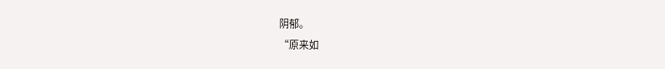阴郁。
“原来如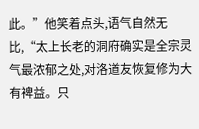此。”他笑着点头,语气自然无比,“太上长老的洞府确实是全宗灵气最浓郁之处,对洛道友恢复修为大有裨益。只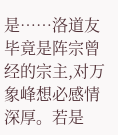是……洛道友毕竟是阵宗曾经的宗主,对万象峰想必感情深厚。若是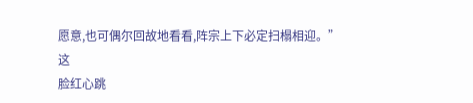愿意,也可偶尔回故地看看,阵宗上下必定扫榻相迎。”
这
脸红心跳